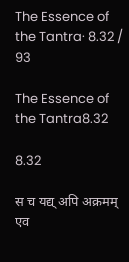The Essence of the Tantra· 8.32 / 93

The Essence of the Tantra8.32

8.32

स च यद्य् अपि अक्रमम् एव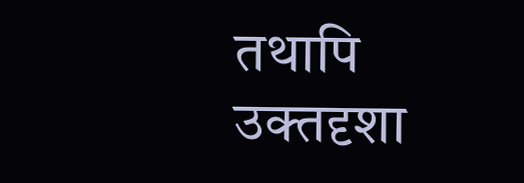तथापि उक्तदृशा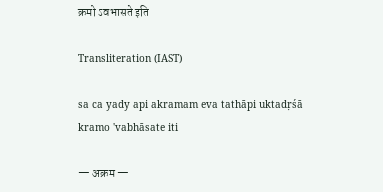क्रमो ऽवभासते इति

Transliteration (IAST)

sa ca yady api akramam eva tathāpi uktadṛśā kramo 'vabhāsate iti

— अक्रम —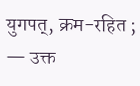युगपत्, क्रम-रहित ; — उक्त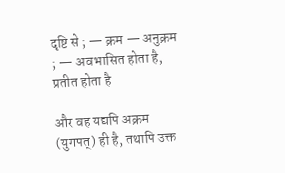दृष्टि से ; — क्रम — अनुक्रम ; — अवभासित होता है, प्रतीत होता है

और वह यद्यपि अक्रम (युगपत्) ही है, तथापि उक्त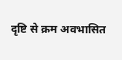दृष्टि से क्रम अवभासित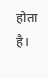होता है।